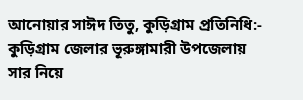আনোয়ার সাঈদ তিতু, কুড়িগ্রাম প্রতিনিধি:-
কুড়িগ্রাম জেলার ভূরুঙ্গামারী উপজেলায় সার নিয়ে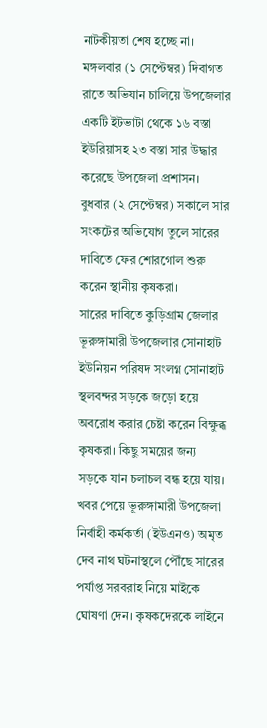নাটকীয়তা শেষ হচ্ছে না। মঙ্গলবার (১ সেপ্টেম্বর) দিবাগত রাতে অভিযান চালিয়ে উপজেলার একটি ইটভাটা থেকে ১৬ বস্তা ইউরিয়াসহ ২৩ বস্তা সার উদ্ধার করেছে উপজেলা প্রশাসন।
বুধবার (২ সেপ্টেম্বর) সকালে সার সংকটের অভিযোগ তুলে সারের দাবিতে ফের শোরগোল শুরু করেন স্থানীয় কৃষকরা।
সারের দাবিতে কুড়িগ্রাম জেলার ভূরুঙ্গামারী উপজেলার সোনাহাট ইউনিয়ন পরিষদ সংলগ্ন সোনাহাট স্থলবন্দর সড়কে জড়ো হয়ে অবরোধ করার চেষ্টা করেন বিক্ষুব্ধ কৃষকরা। কিছু সময়ের জন্য সড়কে যান চলাচল বন্ধ হয়ে যায়।
খবর পেয়ে ভূরুঙ্গামারী উপজেলা নির্বাহী কর্মকর্তা (ইউএনও) অমৃত দেব নাথ ঘটনাস্থলে পৌঁছে সারের পর্যাপ্ত সরবরাহ নিয়ে মাইকে ঘোষণা দেন। কৃষকদেরকে লাইনে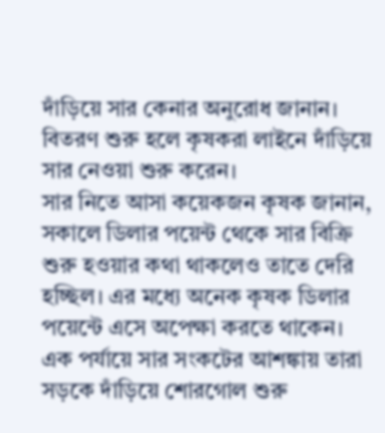দাঁড়িয়ে সার কেনার অনুরোধ জানান। বিতরণ শুরু হলে কৃষকরা লাইনে দাঁড়িয়ে সার নেওয়া শুরু করেন।
সার নিতে আসা কয়েকজন কৃষক জানান, সকালে ডিলার পয়েন্ট থেকে সার বিক্রি শুরু হওয়ার কথা থাকলেও তাতে দেরি হচ্ছিল। এর মধ্যে অনেক কৃষক ডিলার পয়েন্টে এসে অপেক্ষা করতে থাকেন। এক পর্যায়ে সার সংকটের আশঙ্কায় তারা সড়কে দাঁড়িয়ে শোরগোল শুরু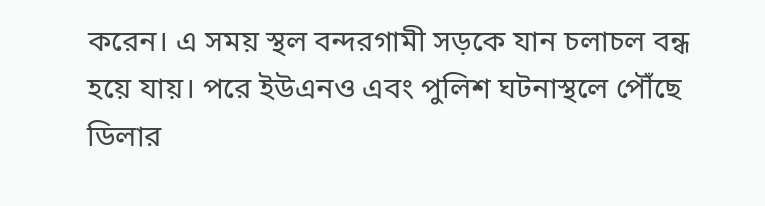করেন। এ সময় স্থল বন্দরগামী সড়কে যান চলাচল বন্ধ হয়ে যায়। পরে ইউএনও এবং পুলিশ ঘটনাস্থলে পৌঁছে ডিলার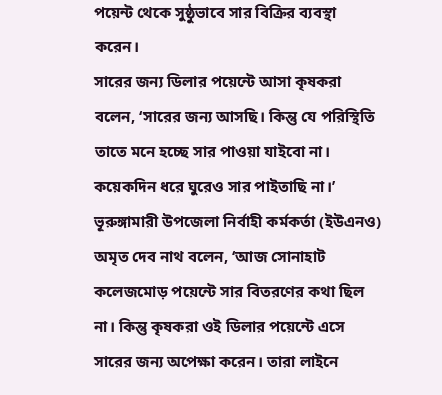পয়েন্ট থেকে সুষ্ঠুভাবে সার বিক্রির ব্যবস্থা করেন।
সারের জন্য ডিলার পয়েন্টে আসা কৃষকরা বলেন, ‘সারের জন্য আসছি। কিন্তু যে পরিস্থিতি তাতে মনে হচ্ছে সার পাওয়া যাইবো না। কয়েকদিন ধরে ঘুরেও সার পাইতাছি না।’
ভূরুঙ্গামারী উপজেলা নির্বাহী কর্মকর্তা (ইউএনও) অমৃত দেব নাথ বলেন, ‘আজ সোনাহাট কলেজমোড় পয়েন্টে সার বিতরণের কথা ছিল না। কিন্তু কৃষকরা ওই ডিলার পয়েন্টে এসে সারের জন্য অপেক্ষা করেন। তারা লাইনে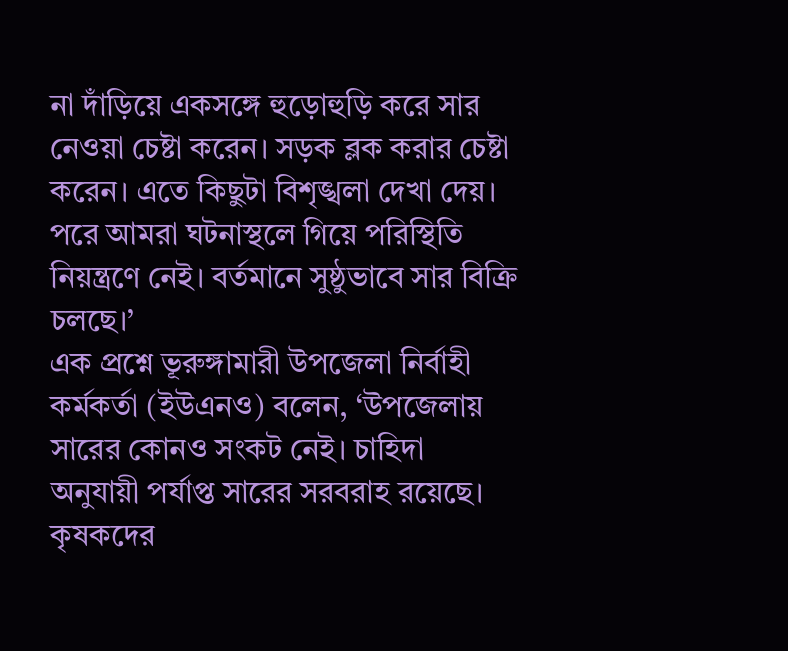না দাঁড়িয়ে একসঙ্গে হুড়োহুড়ি করে সার নেওয়া চেষ্টা করেন। সড়ক ব্লক করার চেষ্টা করেন। এতে কিছুটা বিশৃঙ্খলা দেখা দেয়। পরে আমরা ঘটনাস্থলে গিয়ে পরিস্থিতি নিয়ন্ত্রণে নেই। বর্তমানে সুষ্ঠুভাবে সার বিক্রি চলছে।’
এক প্রশ্নে ভূরুঙ্গামারী উপজেলা নির্বাহী কর্মকর্তা (ইউএনও) বলেন, ‘উপজেলায় সারের কোনও সংকট নেই। চাহিদা অনুযায়ী পর্যাপ্ত সারের সরবরাহ রয়েছে। কৃষকদের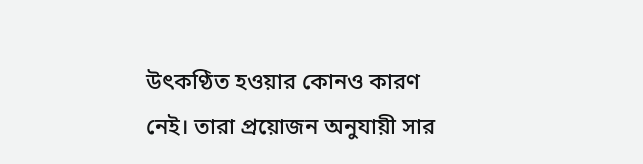উৎকণ্ঠিত হওয়ার কোনও কারণ নেই। তারা প্রয়োজন অনুযায়ী সার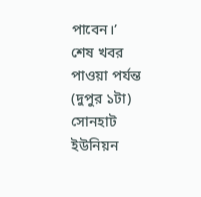পাবেন।’
শেষ খবর পাওয়া পর্যন্ত (দুপুর ১টা) সোনহাট ইউনিয়ন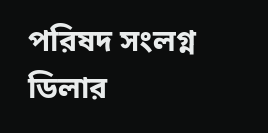পরিষদ সংলগ্ন ডিলার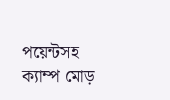পয়েন্টসহ ক্যাম্প মোড়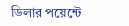ডিলার পয়েন্টে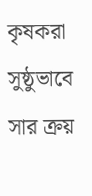কৃষকরা সুষ্ঠুভাবে সার ক্রয়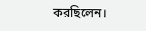করছিলেন।